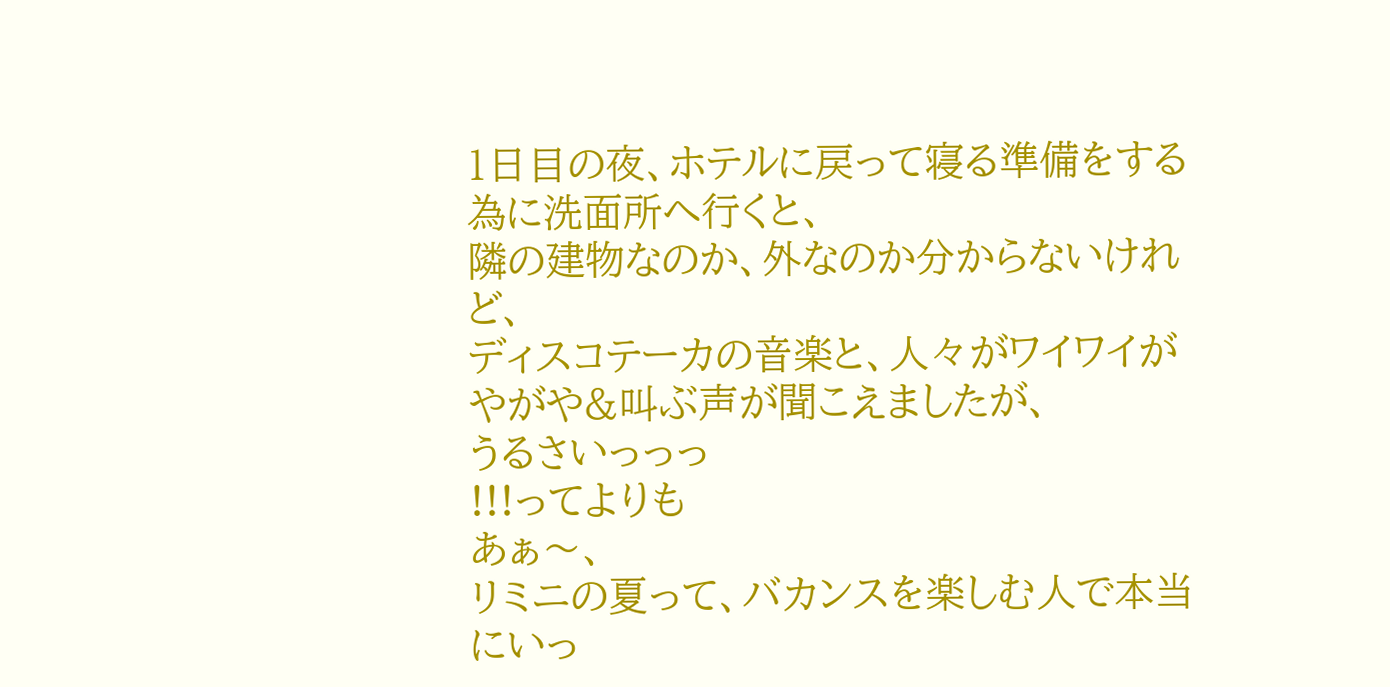1日目の夜、ホテルに戻って寝る準備をする為に洗面所へ行くと、
隣の建物なのか、外なのか分からないけれど、
ディスコテーカの音楽と、人々がワイワイがやがや&叫ぶ声が聞こえましたが、
うるさいっっっ
!!!ってよりも
あぁ〜、
リミニの夏って、バカンスを楽しむ人で本当にいっ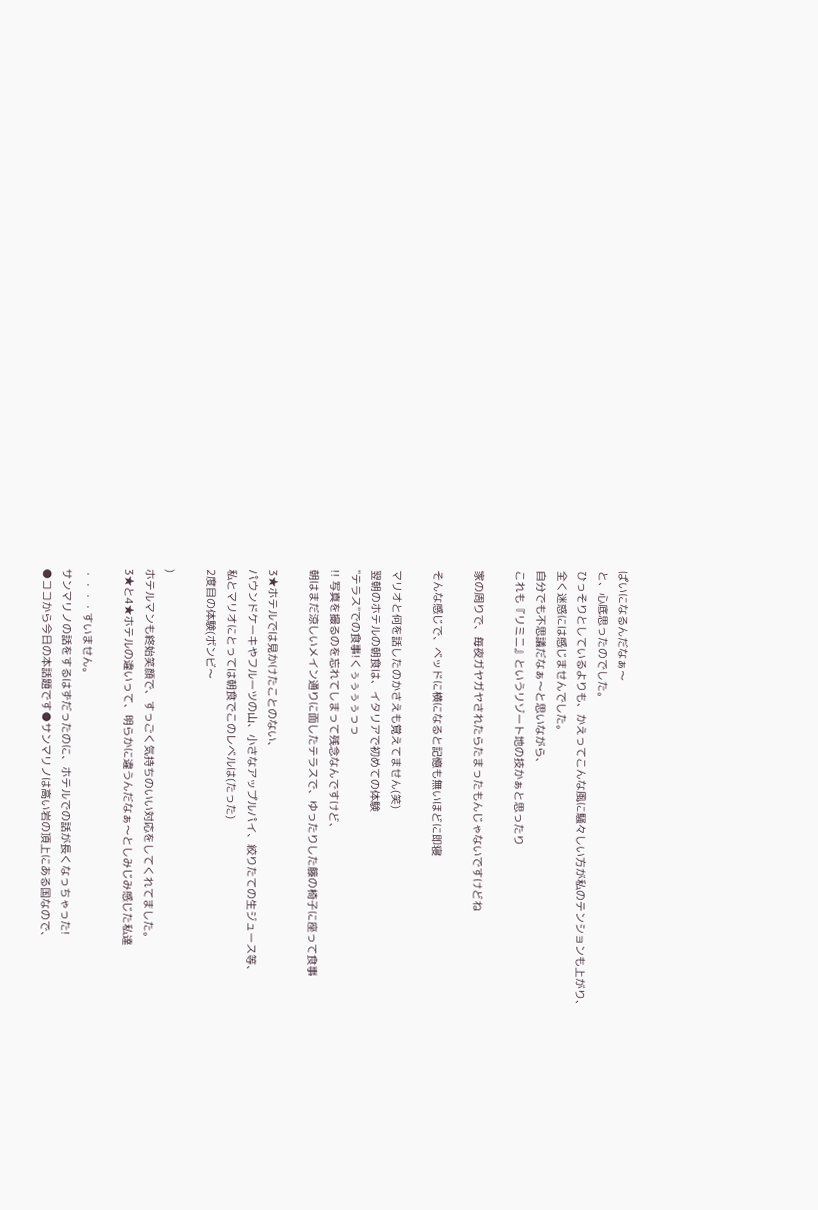ぱいになるんだなぁ〜
と、心底思ったのでした。
ひっそりとしているよりも、かえってこんな風に騒々しい方が私のテンションも上がり、
全く迷惑には感じませんでした。
自分でも不思議だなぁ〜と思いながら、
これも『リミニ』というリゾート地の技かぁと思ったり

家の周りで、毎夜ガヤガヤされたらたまったもんじゃないですけどね

そんな感じで、ベッドに横になると記憶も無いほどに即寝

マリオと何を話したのかさえも覚えてません(笑)
翌朝のホテルの朝食は、イタリアで初めての体験
"テラス"での食事!くぅぅぅぅっっ
!! 写真を撮るのを忘れてしまって残念なんですけど、
朝はまだ涼しいメイン通りに面したテラスで、ゆったりした籐の椅子に座って食事

3★ホテルでは見かけたことのない、
パウンドケーキやフルーツの山、小さなアップルパイ、絞りたての生ジュース等、
私とマリオにとっては朝食でこのレベルは(たった)
2度目の体験(ボンビ〜

)
ホテルマンも終始笑顔で、すっごく気持ちのいい対応をしてくれてました。
3★と4★ホテルの違いって、明らかに違うんだなぁ〜としみじみ感じた私達

・・・・すいません。
サンマリノの話をするはずだったのに、ホテルでの話が長くなっちゃった!
●ココから今日の本話題です●サンマリノは高い岩の頂上にある国なので、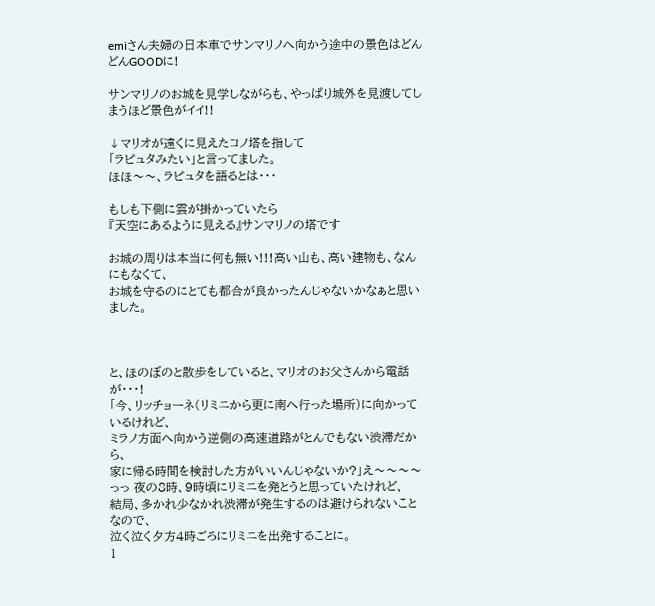emiさん夫婦の日本車でサンマリノへ向かう途中の景色はどんどんGOODに!

サンマリノのお城を見学しながらも、やっぱり城外を見渡してしまうほど景色がイイ!!

↓マリオが遠くに見えたコノ塔を指して
「ラピュタみたい」と言ってました。
ほほ〜〜、ラピュタを語るとは・・・

もしも下側に雲が掛かっていたら
『天空にあるように見える』サンマリノの塔です

お城の周りは本当に何も無い!!!高い山も、高い建物も、なんにもなくて、
お城を守るのにとても都合が良かったんじゃないかなぁと思いました。



と、ほのぼのと散歩をしていると、マリオのお父さんから電話が・・・!
「今、リッチョーネ(リミニから更に南へ行った場所)に向かっているけれど、
ミラノ方面へ向かう逆側の高速道路がとんでもない渋滞だから、
家に帰る時間を検討した方がいいんじゃないか?」え〜〜〜〜っっ 夜の8時、9時頃にリミニを発とうと思っていたけれど、
結局、多かれ少なかれ渋滞が発生するのは避けられないことなので、
泣く泣く夕方4時ごろにリミニを出発することに。
1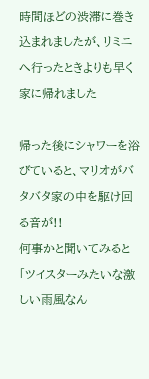時間ほどの渋滞に巻き込まれましたが、リミニへ行ったときよりも早く家に帰れました

帰った後にシャワーを浴びていると、マリオがバタバタ家の中を駆け回る音が!!
何事かと聞いてみると
「ツイスターみたいな激しい雨風なん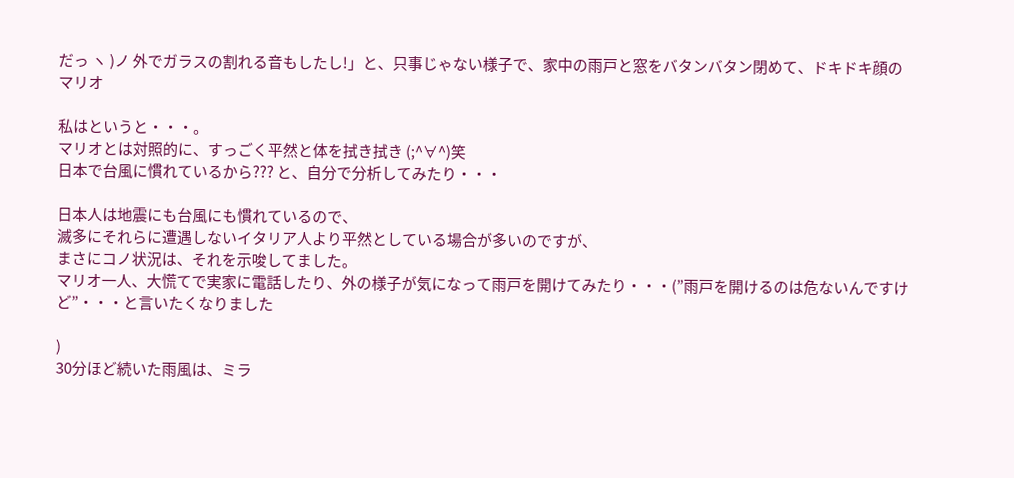だっ ヽ )ノ 外でガラスの割れる音もしたし!」と、只事じゃない様子で、家中の雨戸と窓をバタンバタン閉めて、ドキドキ顔のマリオ

私はというと・・・。
マリオとは対照的に、すっごく平然と体を拭き拭き (;^∀^)笑
日本で台風に慣れているから??? と、自分で分析してみたり・・・

日本人は地震にも台風にも慣れているので、
滅多にそれらに遭遇しないイタリア人より平然としている場合が多いのですが、
まさにコノ状況は、それを示唆してました。
マリオ一人、大慌てで実家に電話したり、外の様子が気になって雨戸を開けてみたり・・・(”雨戸を開けるのは危ないんですけど”・・・と言いたくなりました

)
30分ほど続いた雨風は、ミラ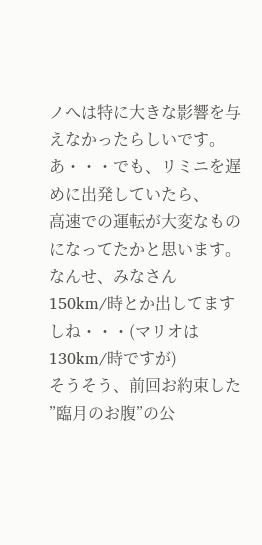ノへは特に大きな影響を与えなかったらしいです。
あ・・・でも、リミニを遅めに出発していたら、
高速での運転が大変なものになってたかと思います。
なんせ、みなさん
150km/時とか出してますしね・・・(マリオは130km/時ですが)
そうそう、前回お約束した
”臨月のお腹”の公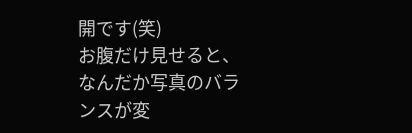開です(笑)
お腹だけ見せると、なんだか写真のバランスが変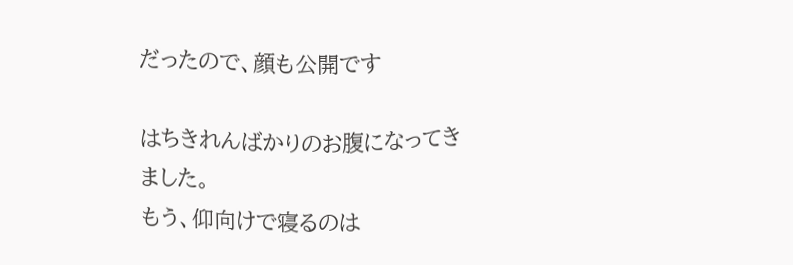だったので、顔も公開です

はちきれんばかりのお腹になってきました。
もう、仰向けで寝るのは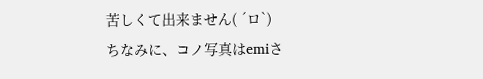苦しくて出来ません( ´ロ`)
ちなみに、コノ写真はemiさ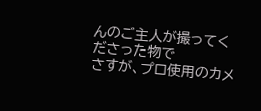んのご主人が撮ってくださった物で
さすが、プロ使用のカメ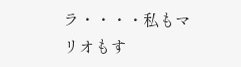ラ・・・・私もマリオもす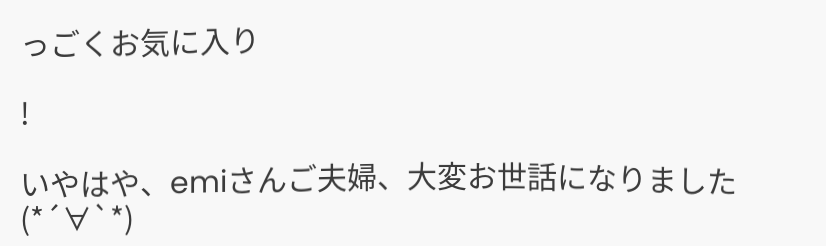っごくお気に入り

!

いやはや、emiさんご夫婦、大変お世話になりました(*´∀`*)